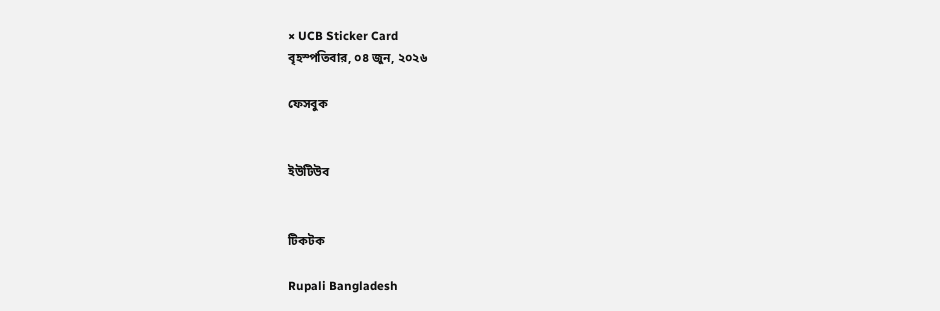× UCB Sticker Card
বৃহস্পতিবার, ০৪ জুন, ২০২৬

ফেসবুক


ইউটিউব


টিকটক

Rupali Bangladesh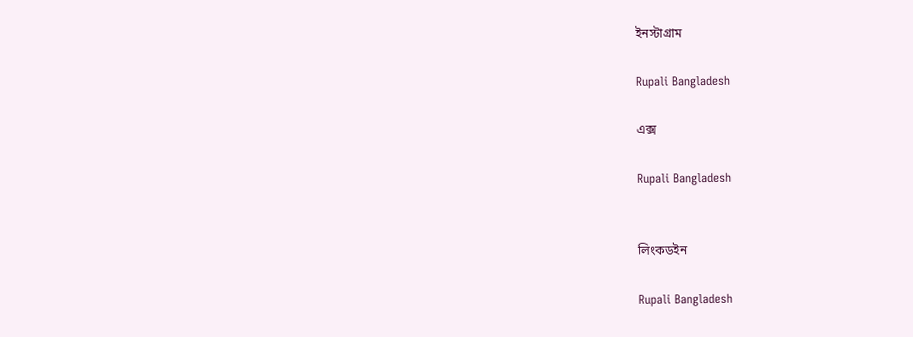ইনস্টাগ্রাম

Rupali Bangladesh

এক্স

Rupali Bangladesh


লিংকডইন

Rupali Bangladesh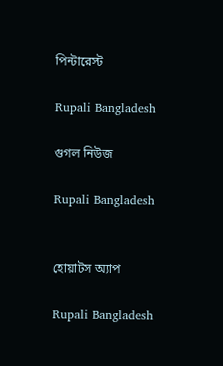পিন্টারেস্ট

Rupali Bangladesh

গুগল নিউজ

Rupali Bangladesh


হোয়াটস অ্যাপ

Rupali Bangladesh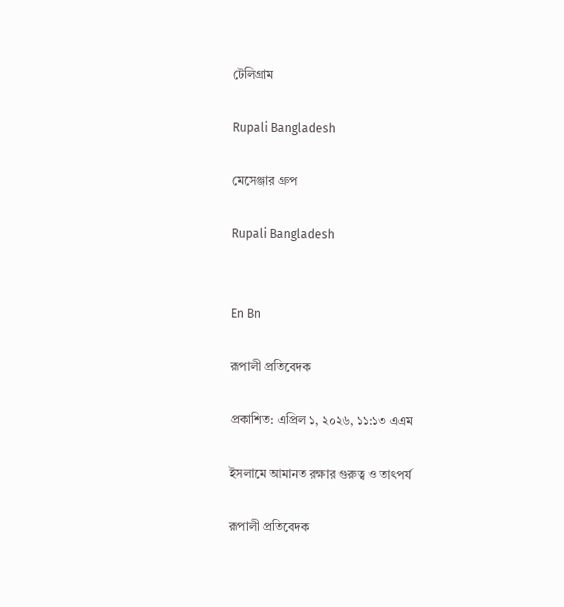টেলিগ্রাম

Rupali Bangladesh

মেসেঞ্জার গ্রুপ

Rupali Bangladesh


En Bn

রূপালী প্রতিবেদক

প্রকাশিত: এপ্রিল ১, ২০২৬, ১১:১৩ এএম

ইসলামে আমানত রক্ষার গুরুত্ব ও তাৎপর্য

রূপালী প্রতিবেদক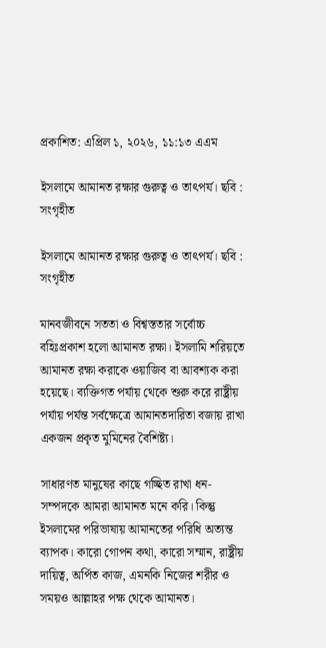প্রকাশিত: এপ্রিল ১, ২০২৬, ১১:১৩ এএম

ইসলামে আমানত রক্ষার গুরুত্ব ও তাৎপর্য। ছবি : সংগৃহীত

ইসলামে আমানত রক্ষার গুরুত্ব ও তাৎপর্য। ছবি : সংগৃহীত

মানবজীবনে সততা ও বিশ্বস্ততার সর্বোচ্চ বহিঃপ্রকাশ হলো আমানত রক্ষা। ইসলামি শরিয়তে আমানত রক্ষা করাকে ওয়াজিব বা আবশ্যক করা হয়েছে। ব্যক্তিগত পর্যায় থেকে শুরু করে রাষ্ট্রীয় পর্যায় পর্যন্ত সর্বক্ষেত্রে আমানতদারিতা বজায় রাখা একজন প্রকৃত মুমিনের বৈশিষ্ট্য।

সাধারণত মানুষের কাছে গচ্ছিত রাখা ধন-সম্পদকে আমরা আমানত মনে করি। কিন্তু ইসলামের পরিভাষায় আমানতের পরিধি অত্যন্ত ব্যাপক। কারো গোপন কথা, কারো সম্মান, রাষ্ট্রীয় দায়িত্ব, অর্পিত কাজ, এমনকি নিজের শরীর ও সময়ও আল্লাহর পক্ষ থেকে আমানত।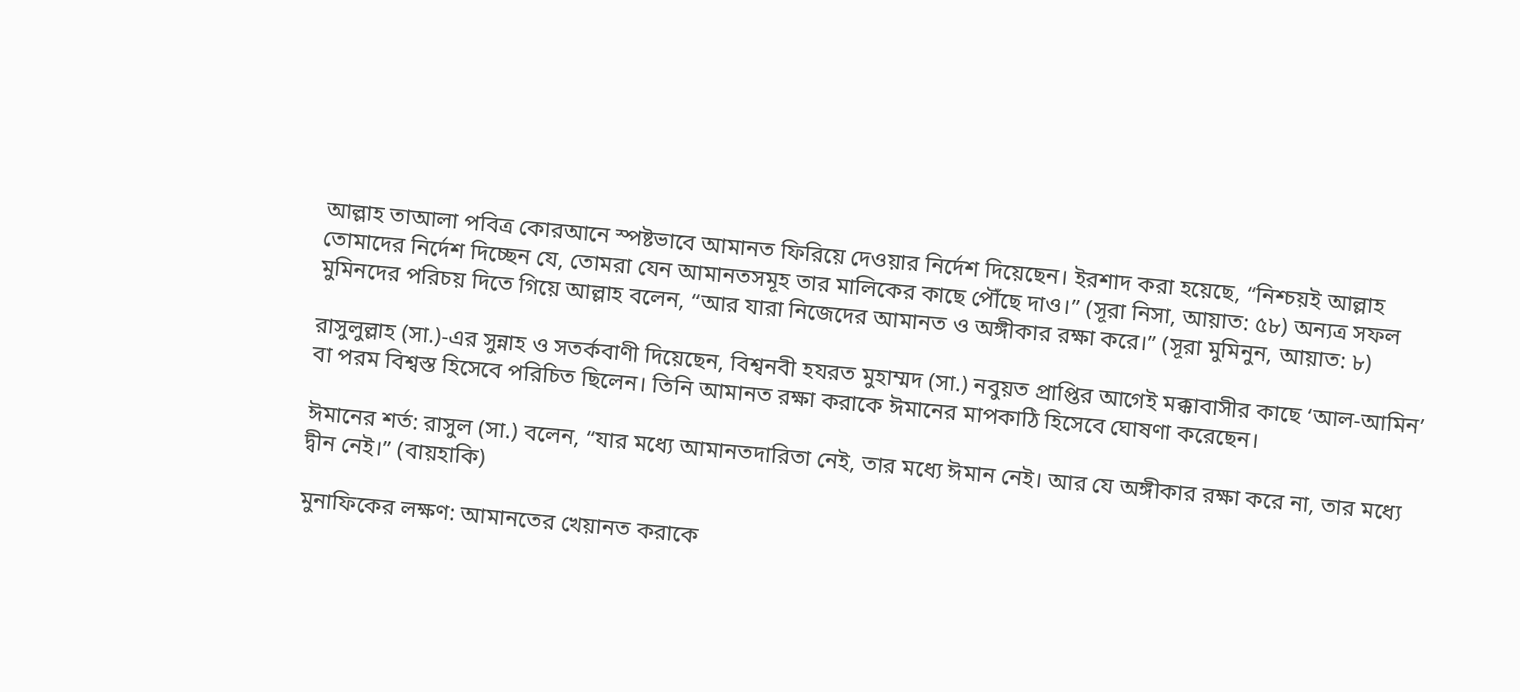আল্লাহ তাআলা পবিত্র কোরআনে স্পষ্টভাবে আমানত ফিরিয়ে দেওয়ার নির্দেশ দিয়েছেন। ইরশাদ করা হয়েছে, “নিশ্চয়ই আল্লাহ তোমাদের নির্দেশ দিচ্ছেন যে, তোমরা যেন আমানতসমূহ তার মালিকের কাছে পৌঁছে দাও।” (সূরা নিসা, আয়াত: ৫৮) অন্যত্র সফল মুমিনদের পরিচয় দিতে গিয়ে আল্লাহ বলেন, “আর যারা নিজেদের আমানত ও অঙ্গীকার রক্ষা করে।” (সূরা মুমিনুন, আয়াত: ৮)

রাসুলুল্লাহ (সা.)-এর সুন্নাহ ও সতর্কবাণী দিয়েছেন, বিশ্বনবী হযরত মুহাম্মদ (সা.) নবুয়ত প্রাপ্তির আগেই মক্কাবাসীর কাছে ‘আল-আমিন’ বা পরম বিশ্বস্ত হিসেবে পরিচিত ছিলেন। তিনি আমানত রক্ষা করাকে ঈমানের মাপকাঠি হিসেবে ঘোষণা করেছেন।

ঈমানের শর্ত: রাসুল (সা.) বলেন, “যার মধ্যে আমানতদারিতা নেই, তার মধ্যে ঈমান নেই। আর যে অঙ্গীকার রক্ষা করে না, তার মধ্যে দ্বীন নেই।” (বায়হাকি)

মুনাফিকের লক্ষণ: আমানতের খেয়ানত করাকে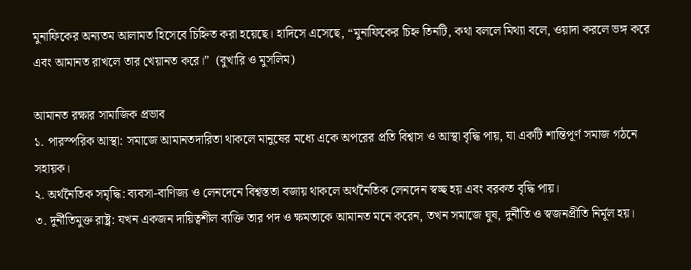মুনাফিকের অন্যতম আলামত হিসেবে চিহ্নিত করা হয়েছে। হাদিসে এসেছে, “মুনাফিকের চিহ্ন তিনটি, কথা বললে মিথ্যা বলে, ওয়াদা করলে ভঙ্গ করে এবং আমানত রাখলে তার খেয়ানত করে।”  (বুখারি ও মুসলিম)

আমানত রক্ষার সামাজিক প্রভাব
১. পারস্পরিক আস্থা: সমাজে আমানতদারিতা থাকলে মানুষের মধ্যে একে অপরের প্রতি বিশ্বাস ও আস্থা বৃদ্ধি পায়, যা একটি শান্তিপূর্ণ সমাজ গঠনে সহায়ক।
২. অর্থনৈতিক সমৃদ্ধি: ব্যবসা-বাণিজ্য ও লেনদেনে বিশ্বস্ততা বজায় থাকলে অর্থনৈতিক লেনদেন স্বচ্ছ হয় এবং বরকত বৃদ্ধি পায়।
৩. দুর্নীতিমুক্ত রাষ্ট্র: যখন একজন দায়িত্বশীল ব্যক্তি তার পদ ও ক্ষমতাকে আমানত মনে করেন, তখন সমাজে ঘুষ, দুর্নীতি ও স্বজনপ্রীতি নির্মূল হয়।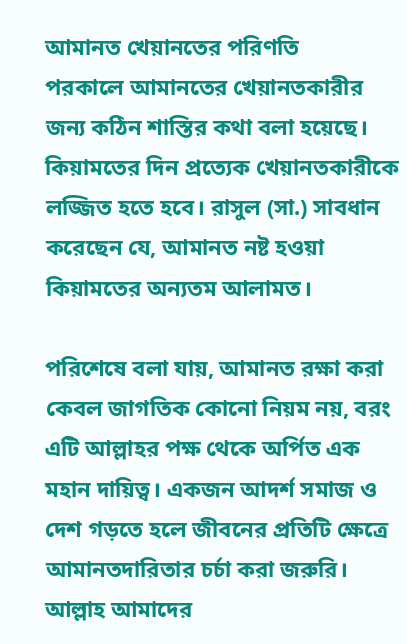আমানত খেয়ানতের পরিণতি
পরকালে আমানতের খেয়ানতকারীর জন্য কঠিন শাস্তির কথা বলা হয়েছে। কিয়ামতের দিন প্রত্যেক খেয়ানতকারীকে লজ্জিত হতে হবে। রাসুল (সা.) সাবধান করেছেন যে, আমানত নষ্ট হওয়া কিয়ামতের অন্যতম আলামত।

পরিশেষে বলা যায়, আমানত রক্ষা করা কেবল জাগতিক কোনো নিয়ম নয়, বরং এটি আল্লাহর পক্ষ থেকে অর্পিত এক মহান দায়িত্ব। একজন আদর্শ সমাজ ও দেশ গড়তে হলে জীবনের প্রতিটি ক্ষেত্রে আমানতদারিতার চর্চা করা জরুরি। আল্লাহ আমাদের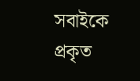সবাইকে প্রকৃত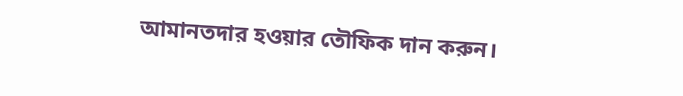আমানতদার হওয়ার তৌফিক দান করুন।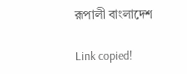রূপালী বাংলাদেশ

Link copied!